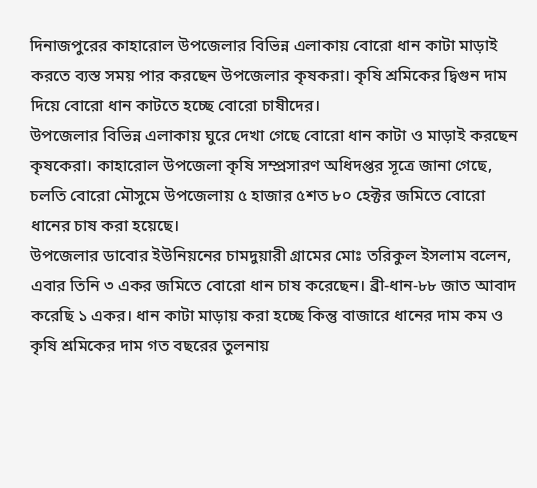দিনাজপুরের কাহারোল উপজেলার বিভিন্ন এলাকায় বোরো ধান কাটা মাড়াই করতে ব্যস্ত সময় পার করছেন উপজেলার কৃষকরা। কৃষি শ্রমিকের দ্বিগুন দাম দিয়ে বোরো ধান কাটতে হচ্ছে বোরো চাষীদের।
উপজেলার বিভিন্ন এলাকায় ঘুরে দেখা গেছে বোরো ধান কাটা ও মাড়াই করছেন কৃষকেরা। কাহারোল উপজেলা কৃষি সম্প্রসারণ অধিদপ্তর সূত্রে জানা গেছে, চলতি বোরো মৌসুমে উপজেলায় ৫ হাজার ৫শত ৮০ হেক্টর জমিতে বোরো ধানের চাষ করা হয়েছে।
উপজেলার ডাবোর ইউনিয়নের চামদুয়ারী গ্রামের মোঃ তরিকুল ইসলাম বলেন, এবার তিনি ৩ একর জমিতে বোরো ধান চাষ করেছেন। ব্রী-ধান-৮৮ জাত আবাদ করেছি ১ একর। ধান কাটা মাড়ায় করা হচ্ছে কিন্তু বাজারে ধানের দাম কম ও কৃষি শ্রমিকের দাম গত বছরের তুলনায়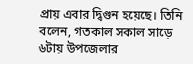প্রায় এবার দ্বিগুন হয়েছে। তিনি বলেন, গতকাল সকাল সাড়ে ৬টায় উপজেলার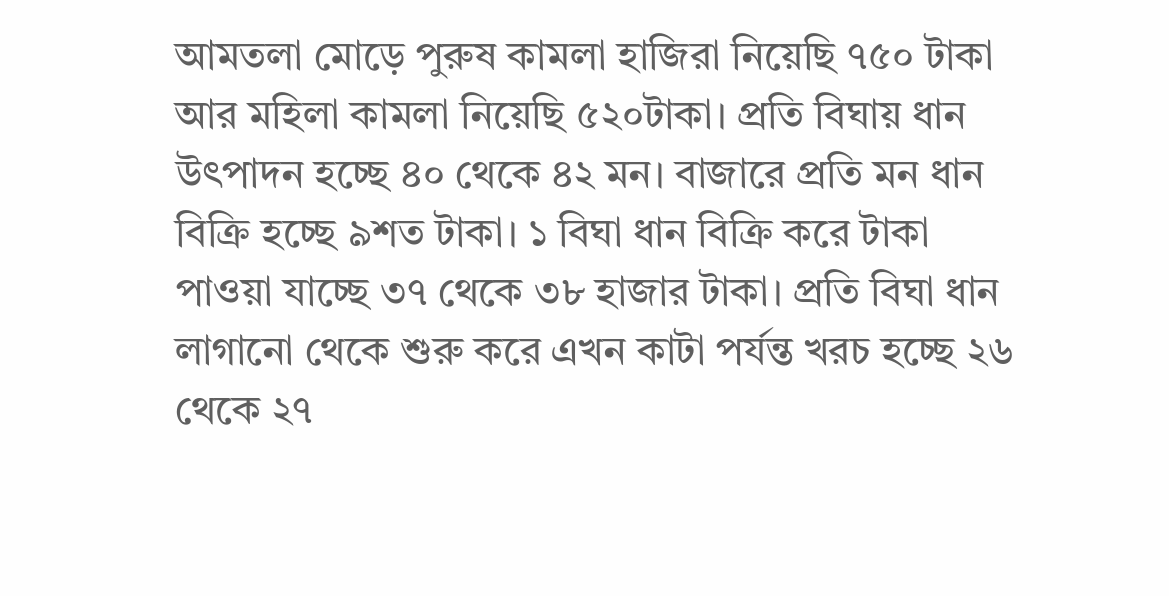আমতলা মোড়ে পুরুষ কামলা হাজিরা নিয়েছি ৭৫০ টাকা আর মহিলা কামলা নিয়েছি ৫২০টাকা। প্রতি বিঘায় ধান উৎপাদন হচ্ছে ৪০ থেকে ৪২ মন। বাজারে প্রতি মন ধান বিক্রি হচ্ছে ৯শত টাকা। ১ বিঘা ধান বিক্রি করে টাকা পাওয়া যাচ্ছে ৩৭ থেকে ৩৮ হাজার টাকা। প্রতি বিঘা ধান লাগানো থেকে শুরু করে এখন কাটা পর্যন্ত খরচ হচ্ছে ২৬ থেকে ২৭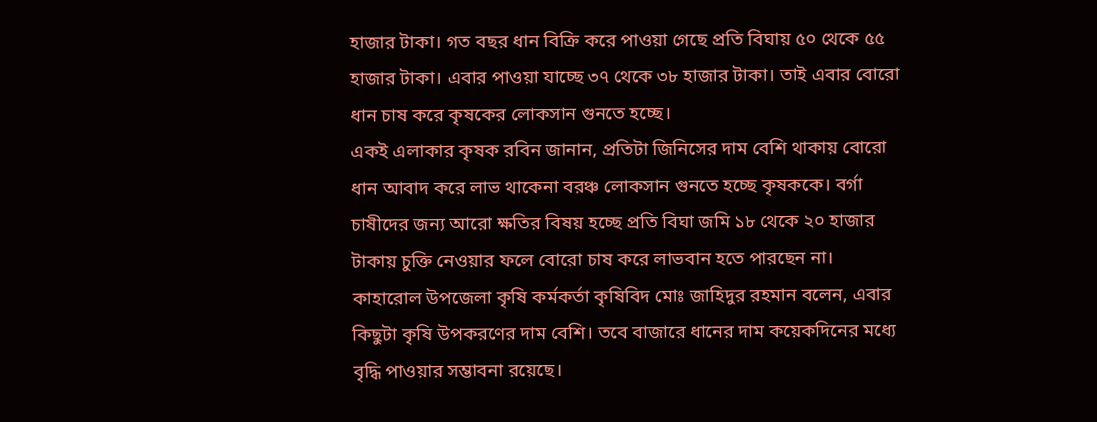হাজার টাকা। গত বছর ধান বিক্রি করে পাওয়া গেছে প্রতি বিঘায় ৫০ থেকে ৫৫ হাজার টাকা। এবার পাওয়া যাচ্ছে ৩৭ থেকে ৩৮ হাজার টাকা। তাই এবার বোরো ধান চাষ করে কৃষকের লোকসান গুনতে হচ্ছে।
একই এলাকার কৃষক রবিন জানান, প্রতিটা জিনিসের দাম বেশি থাকায় বোরো ধান আবাদ করে লাভ থাকেনা বরঞ্চ লোকসান গুনতে হচ্ছে কৃষককে। বর্গা চাষীদের জন্য আরো ক্ষতির বিষয় হচ্ছে প্রতি বিঘা জমি ১৮ থেকে ২০ হাজার টাকায় চুক্তি নেওয়ার ফলে বোরো চাষ করে লাভবান হতে পারছেন না।
কাহারোল উপজেলা কৃষি কর্মকর্তা কৃষিবিদ মোঃ জাহিদুর রহমান বলেন, এবার কিছুটা কৃষি উপকরণের দাম বেশি। তবে বাজারে ধানের দাম কয়েকদিনের মধ্যে বৃদ্ধি পাওয়ার সম্ভাবনা রয়েছে।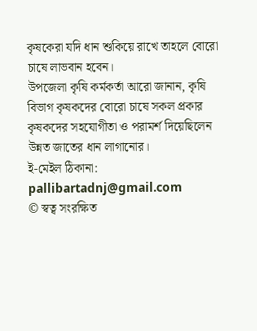কৃষকেরা যদি ধান শুকিয়ে রাখে তাহলে বোরো চাষে লাভবান হবেন।
উপজেলা কৃষি কর্মকর্তা আরো জানান, কৃষি বিভাগ কৃষকদের বোরো চাষে সকল প্রকার কৃষকদের সহযোগীতা ও পরামর্শ দিয়েছিলেন উন্নত জাতের ধান লাগানোর।
ই-মেইল ঠিকানা: pallibartadnj@gmail.com
© স্বত্ব সংরক্ষিত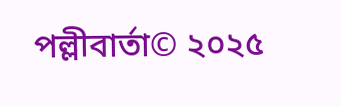পল্লীবার্তা© ২০২৫